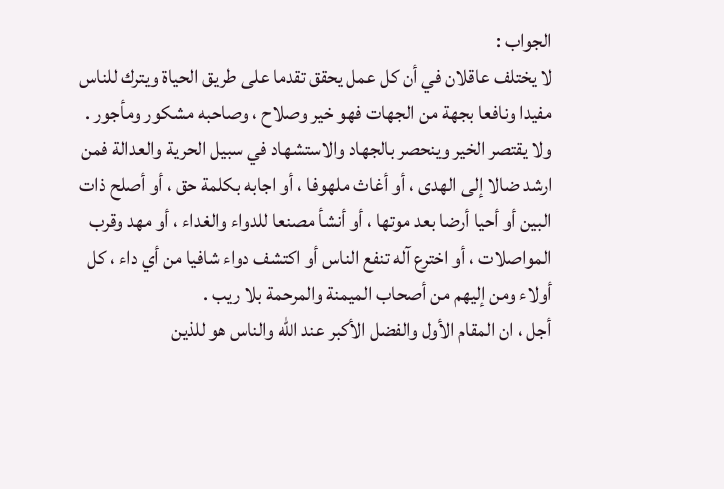الجواب :
لا يختلف عاقلان في أن كل عمل يحقق تقدما على طريق الحياة ويترك للناس مفيدا ونافعا بجهة من الجهات فهو خير وصلاح ، وصاحبه مشكور ومأجور .
ولا يقتصر الخير وينحصر بالجهاد والاستشهاد في سبيل الحرية والعدالة فمن ارشد ضالا إلى الهدى ، أو أغاث ملهوفا ، أو اجابه بكلمة حق ، أو أصلح ذات البين أو أحيا أرضا بعد موتها ، أو أنشأ مصنعا للدواء والغداء ، أو مهد وقرب المواصلات ، أو اخترع آله تنفع الناس أو اكتشف دواء شافيا من أي داء ، كل أولاء ومن إليهم من أصحاب الميمنة والمرحمة بلا ريب .
أجل ، ان المقام الأول والفضل الأكبر عند اللّه والناس هو للذين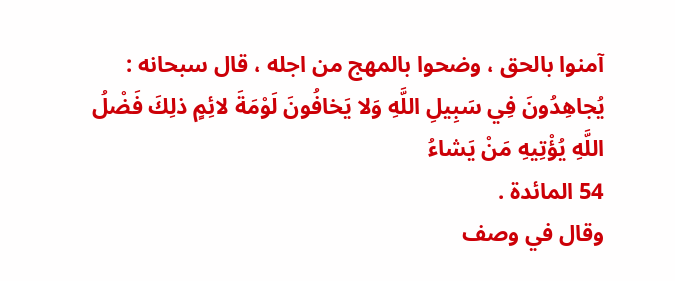آمنوا بالحق ، وضحوا بالمهج من اجله ، قال سبحانه :
يُجاهِدُونَ فِي سَبِيلِ اللَّهِ وَلا يَخافُونَ لَوْمَةَ لائِمٍ ذلِكَ فَضْلُ اللَّهِ يُؤْتِيهِ مَنْ يَشاءُ
54 المائدة .
وقال في وصف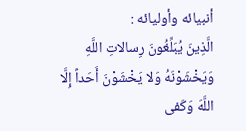أنبيائه وأوليائه :
الَّذِينَ يُبَلِّغُونَ رِسالاتِ اللَّهِ وَيَخْشَوْنَهُ وَلا يَخْشَوْنَ أَحَداً إِلَّا اللَّهَ وَكَفى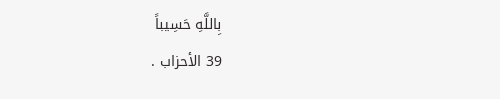بِاللَّهِ حَسِيباً
39 الأحزاب .